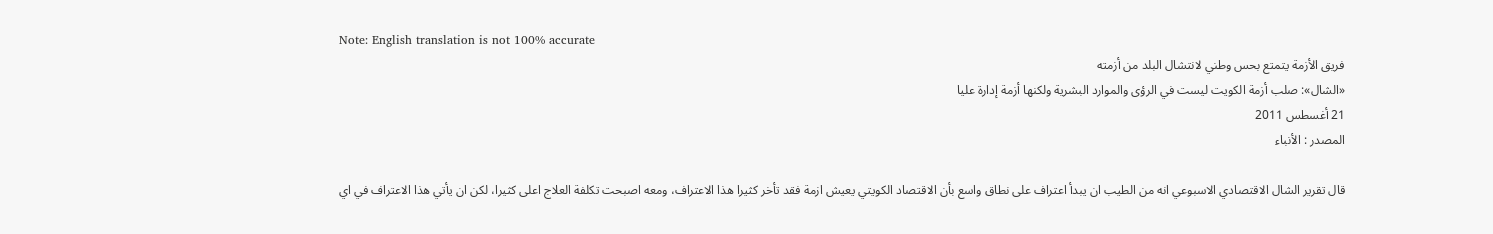Note: English translation is not 100% accurate
فريق الأزمة يتمتع بحس وطني لانتشال البلد من أزمته
«الشال»: صلب أزمة الكويت ليست في الرؤى والموارد البشرية ولكنها أزمة إدارة عليا
21 أغسطس 2011
المصدر : الأنباء

قال تقرير الشال الاقتصادي الاسبوعي انه من الطيب ان يبدأ اعتراف على نطاق واسع بأن الاقتصاد الكويتي يعيش ازمة فقد تأخر كثيرا هذا الاعتراف، ومعه اصبحت تكلفة العلاج اعلى كثيرا، لكن ان يأتي هذا الاعتراف في اي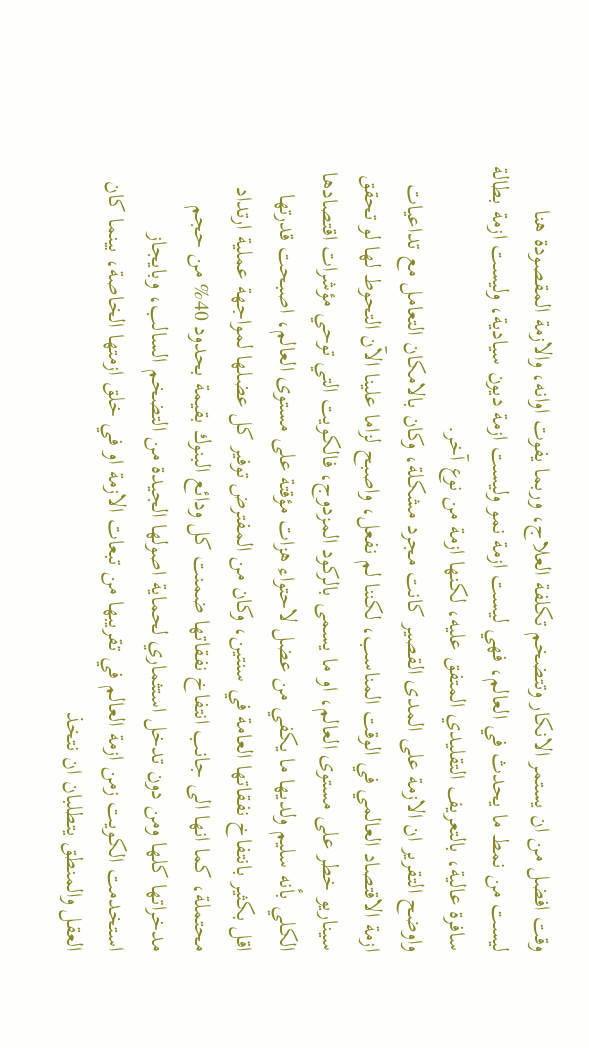وقت افضل من ان يستمر الانكار وتتضخم تكلفة العلاج، وربما يفوت اوانه، والازمة المقصودة هنا ليست من نمط ما يحدث في العالم، فهي ليست ازمة نمو وليست ازمة ديون سيادية، وليست ازمة بطالة سافرة عالية، بالتعريف التقليدي المتفق عليه، لكنها ازمة من نوع آخر.
واوضح التقرير ان الازمة على المدى القصير كانت مجرد مشكلة، وكان بالامكان التعامل مع تداعيات ازمة الاقتصاد العالمي في الوقت المناسب، لكننا لم نفعل، واصبح لزاما علينا الآن التحوط لها لو تحقق سيناريو خطر على مستوى العالم، او ما يسمى بالركود المزدوج، فالكويت التي توحي مؤشرات اقتصادها الكلي بأنه سليم ولديها ما يكفي من عضل لاحتواء هزات مؤقتة على مستوى العالم، اصبحت قدرتها اقل بكثير بانتفاخ نفقاتها العامة في سنتين، وكان من المفترض توفير كل عضلها لمواجهة عملية ارتداد محتملة، كما انها الى جانب انتفاخ نفقاتها ضمنت كل ودائع البنوك بقيمة بحدود 40% من حجم مدخراتها كلها ومن دون تدخل استثماري لحماية اصولها الجيدة من التضخم السالب، وبايجاز استخدمت الكويت زمن ازمة العالم في تقريبها من تبعات الازمة او في خلق ازمتها الخاصة، بينما كان العقل والمنطق يتطلبان ان نتخذ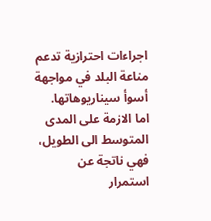اجراءات احترازية تدعم مناعة البلد في مواجهة أسوأ سيناريوهاتها.
اما الازمة على المدى المتوسط الى الطويل، فهي ناتجة عن استمرار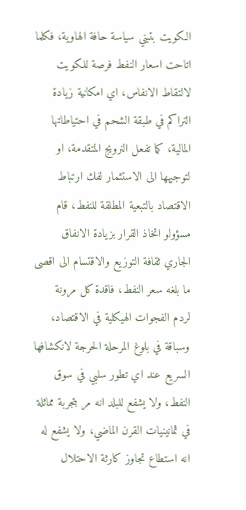الكويت بتبني سياسة حافة الهاوية، فكلما اتاحت اسعار النفط فرصة للكويت لالتقاط الانفاس، اي امكانية زيادة التراكم في طبقة الشحم في احتياطاتها المالية، كما تفعل النرويج المتقدمة، او لتوجيهها الى الاستثمار لفك ارتباط الاقتصاد بالتبعية المطلقة للنفط، قام مسؤولو اتخاذ القرار بزيادة الانفاق الجاري ثقافة التوزيع والاقتسام الى اقصى ما بلغه سعر النفط، فاقدة كل مرونة لردم الفجوات الهيكلية في الاقتصاد، وسباقة في بلوغ المرحلة الحرجة لانكشافها السريع عند اي تطور سلبي في سوق النفط، ولا يشفع للبلد انه مر بتجربة مماثلة في ثمانينيات القرن الماضي، ولا يشفع له انه استطاع تجاوز كارثة الاحتلال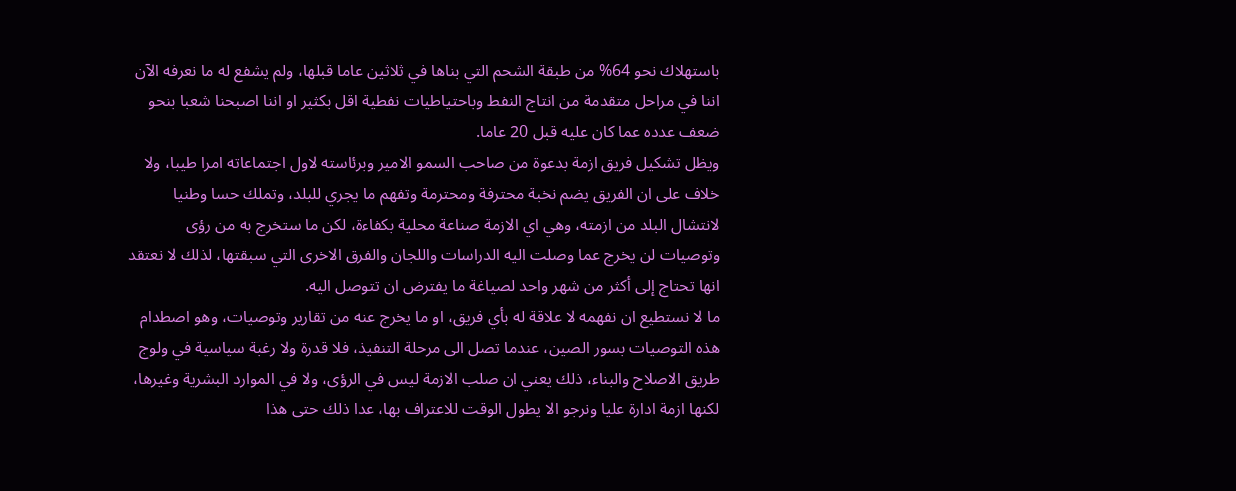باستهلاك نحو 64% من طبقة الشحم التي بناها في ثلاثين عاما قبلها، ولم يشفع له ما نعرفه الآن اننا في مراحل متقدمة من انتاج النفط وباحتياطيات نفطية اقل بكثير او اننا اصبحنا شعبا بنحو ضعف عدده عما كان عليه قبل 20 عاما.
ويظل تشكيل فريق ازمة بدعوة من صاحب السمو الامير وبرئاسته لاول اجتماعاته امرا طيبا، ولا خلاف على ان الفريق يضم نخبة محترفة ومحترمة وتفهم ما يجري للبلد، وتملك حسا وطنيا لانتشال البلد من ازمته، وهي اي الازمة صناعة محلية بكفاءة، لكن ما ستخرج به من رؤى وتوصيات لن يخرج عما وصلت اليه الدراسات واللجان والفرق الاخرى التي سبقتها، لذلك لا نعتقد انها تحتاج إلى أكثر من شهر واحد لصياغة ما يفترض ان تتوصل اليه.
ما لا نستطيع ان نفهمه لا علاقة له بأي فريق، او ما يخرج عنه من تقارير وتوصيات، وهو اصطدام هذه التوصيات بسور الصين، عندما تصل الى مرحلة التنفيذ، فلا قدرة ولا رغبة سياسية في ولوج طريق الاصلاح والبناء، ذلك يعني ان صلب الازمة ليس في الرؤى، ولا في الموارد البشرية وغيرها، لكنها ازمة ادارة عليا ونرجو الا يطول الوقت للاعتراف بها، عدا ذلك حتى هذا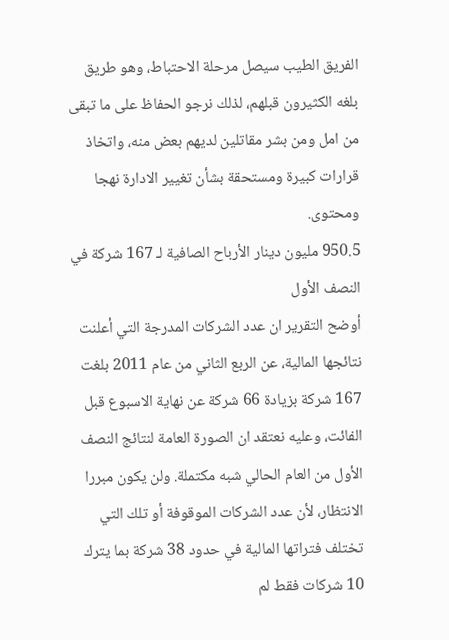الفريق الطيب سيصل مرحلة الاحتباط، وهو طريق بلغه الكثيرون قبلهم، لذلك نرجو الحفاظ على ما تبقى من امل ومن بشر مقاتلين لديهم بعض منه، واتخاذ قرارات كبيرة ومستحقة بشأن تغيير الادارة نهجا ومحتوى.
950.5 مليون دينار الأرباح الصافية لـ 167 شركة في النصف الأول
أوضح التقرير ان عدد الشركات المدرجة التي أعلنت نتائجها المالية، عن الربع الثاني من عام 2011 بلغت 167 شركة بزيادة 66 شركة عن نهاية الاسبوع قبل الفائت، وعليه نعتقد ان الصورة العامة لنتائج النصف الأول من العام الحالي شبه مكتملة. ولن يكون مبررا الانتظار، لأن عدد الشركات الموقوفة أو تلك التي تختلف فتراتها المالية في حدود 38 شركة بما يترك 10 شركات فقط لم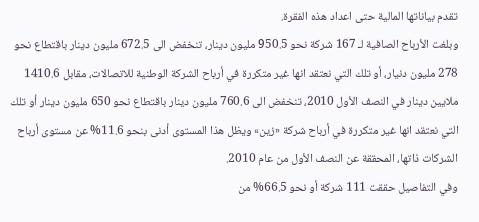تقدم بياناتها المالية حتى اعداد هذه الفقرة.
وبلغت الأرباح الصافية لـ 167 شركة نحو 950.5 مليون دينار، تنخفض الى 672.5 مليون دينار باقتطاع نحو 278 مليون دنيار، أو تلك التي نعتقد انها غير متكررة في أرباح الشركة الوطنية للاتصالات، مقابل 1410.6 ملايين دينار في النصف الأول 2010، تنخفض الى 760.6 مليون دينار باقتطاع نحو 650 مليون دينار أو تلك التي نعتقد انها غير متكررة في أرباح شركة «زين» ويظل هذا المستوى أدنى بنحو 11.6% عن مستوى أرباح الشركات ذاتها، المحققة عن النصف الأول من عام 2010.
وفي التفاصيل حققت 111 شركة أو نحو 66.5% من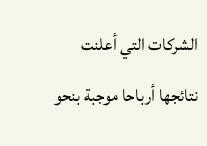الشركات التي أعلنت نتائجها أرباحا موجبة بنحو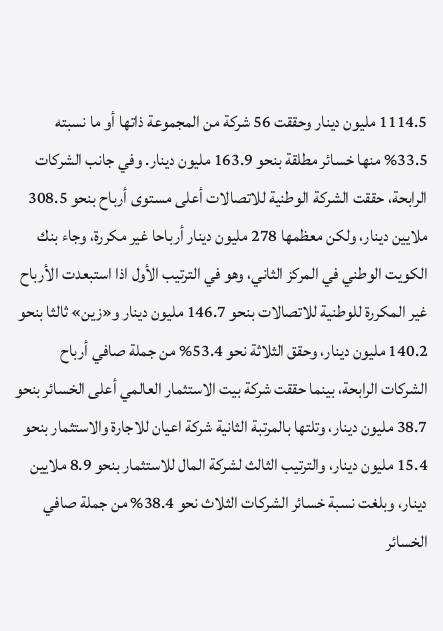1114.5 مليون دينار وحققت 56 شركة من المجموعة ذاتها أو ما نسبته 33.5% منها خسائر مطلقة بنحو 163.9 مليون دينار. وفي جانب الشركات الرابحة، حققت الشركة الوطنية للاتصالات أعلى مستوى أرباح بنحو 308.5 ملايين دينار، ولكن معظمها 278 مليون دينار أرباحا غير مكررة، وجاء بنك الكويت الوطني في المركز الثاني، وهو في الترتيب الأول اذا استبعدت الأرباح غير المكررة للوطنية للاتصالات بنحو 146.7 مليون دينار و«زين» ثالثا بنحو 140.2 مليون دينار، وحقق الثلاثة نحو 53.4% من جملة صافي أرباح الشركات الرابحة، بينما حققت شركة بيت الاستثمار العالمي أعلى الخسائر بنحو 38.7 مليون دينار، وتلتها بالمرتبة الثانية شركة اعيان للاجارة والاستثمار بنحو 15.4 مليون دينار، والترتيب الثالث لشركة المال للاستثمار بنحو 8.9 ملايين دينار، وبلغت نسبة خسائر الشركات الثلاث نحو 38.4% من جملة صافي الخسائر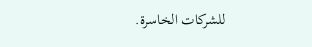للشركات الخاسرة.